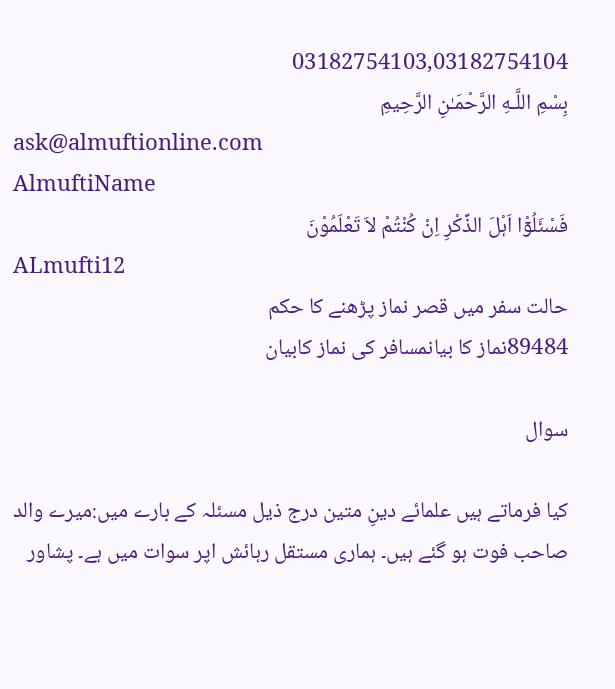03182754103,03182754104
بِسْمِ اللَّـهِ الرَّحْمَـٰنِ الرَّحِيمِ
ask@almuftionline.com
AlmuftiName
فَسْئَلُوْٓا اَہْلَ الذِّکْرِ اِنْ کُنْتُمْ لاَ تَعْلَمُوْنَ
ALmufti12
حالت سفر میں قصر نماز پڑھنے کا حکم
89484نماز کا بیانمسافر کی نماز کابیان

سوال

کیا فرماتے ہیں علمائے دینِ متین درج ذیل مسئلہ کے بارے میں:میرے والد صاحب فوت ہو گئے ہیں۔ ہماری مستقل رہائش اپر سوات میں ہے۔ پشاور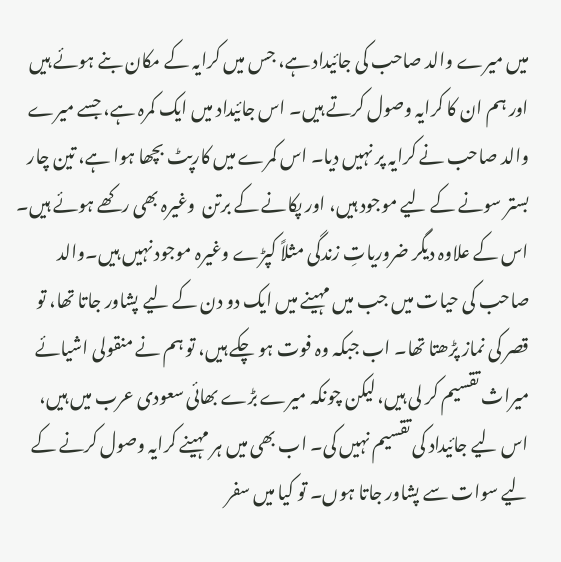میں میرے والد صاحب کی جائیداد ہے، جس میں کرایہ کے مکان بنے ہوئے ہیں اور ہم ان کا کرایہ وصول کرتے ہیں۔ اس جائیداد میں ایک کمرہ ہے، جسے میرے والد صاحب نے کرایہ پر نہیں دیا۔ اس کمرے میں کارپٹ بچھا ہوا ہے، تین چار بستر سونے کے لیے موجود ہیں، اور پکانے کے برتن  وغیرہ بھی رکھے ہوئے ہیں۔ اس کے علاوہ دیگر ضروریاتِ زندگی مثلاً کپڑے وغیرہ موجود نہیں ہیں۔والد صاحب کی حیات میں جب میں مہینے میں ایک دو دن کے لیے پشاور جاتا تھا، تو قصر کی نماز پڑھتا تھا۔ اب جبکہ وہ فوت ہو چکے ہیں، تو ہم نے منقولی اشیائے میراث تقسیم کر لی ہیں، لیکن چونکہ میرے بڑے بھائی سعودی عرب میں ہیں، اس لیے جائیداد کی تقسیم نہیں کی۔ اب بھی میں ہر مہینے کرایہ وصول کرنے کے لیے سوات سے پشاور جاتا ہوں۔ تو کیا میں سفر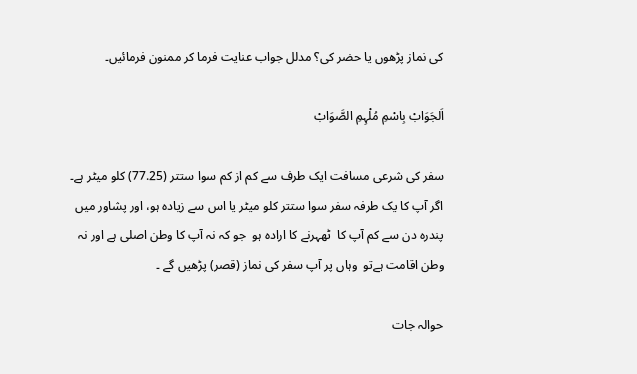کی نماز پڑھوں یا حضر کی؟ مدلل جواب عنایت فرما کر ممنون فرمائیں۔

اَلجَوَابْ بِاسْمِ مُلْہِمِ الصَّوَابْ

سفر کی شرعی مسافت ایک طرف سے کم از کم سوا ستتر (77.25) کلو میٹر ہے۔ اگر آپ کا یک طرفہ سفر سوا ستتر کلو میٹر یا اس سے زیادہ ہو، اور پشاور میں پندرہ دن سے کم آپ کا  ٹھہرنے کا ارادہ ہو  جو کہ نہ آپ کا وطن اصلی ہے اور نہ وطن اقامت ہےتو  وہاں پر آپ سفر کی نماز (قصر) پڑھیں گے ۔

حوالہ جات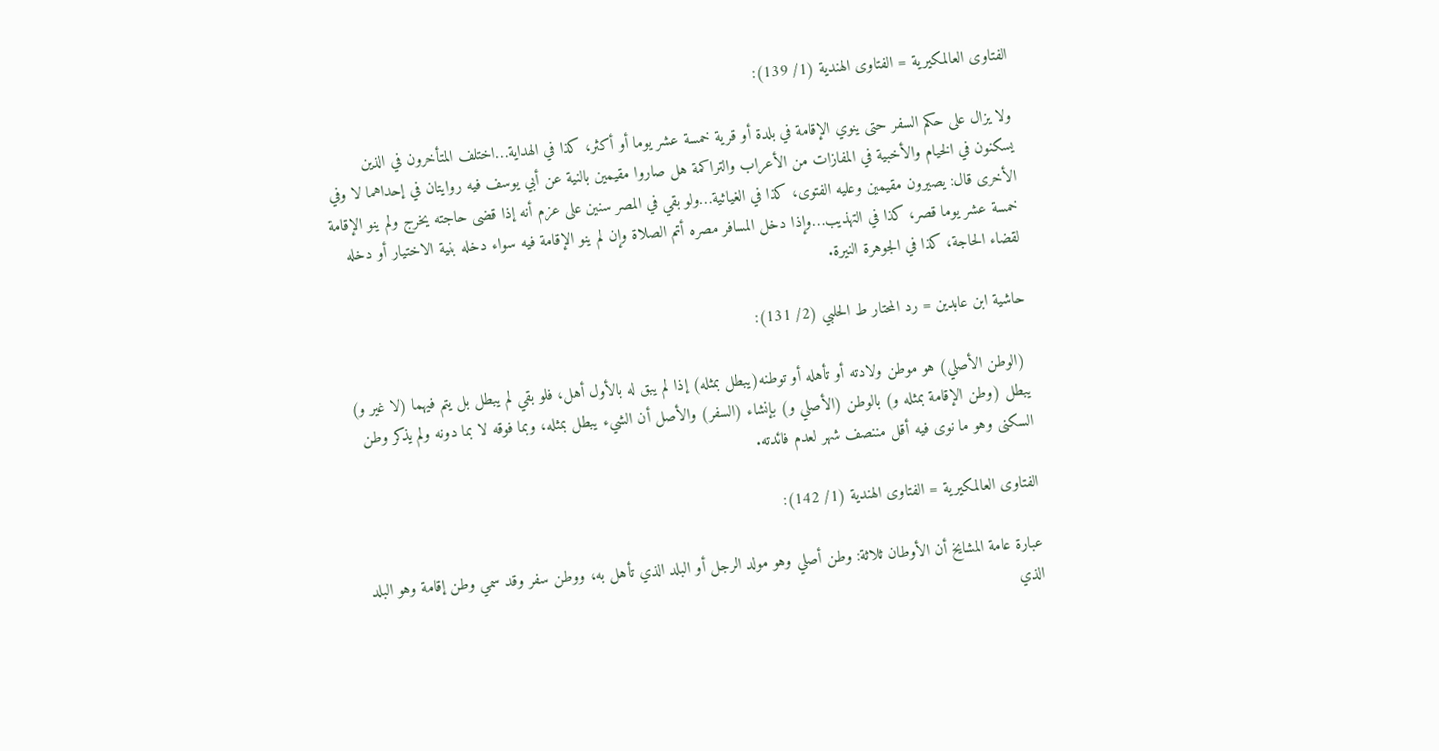الفتاوى العالمكيرية = الفتاوى الهندية (1/ 139):

ولا يزال على حكم السفر حتى ينوي الإقامة في بلدة أو قرية خمسة عشر يوما أو أكثر، كذا في الهداية…اختلف المتأخرون في الذين يسكنون في الخيام والأخبية في المفازات من الأعراب والتراكمة هل صاروا مقيمين بالنية عن أبي يوسف فيه روايتان في إحداهما لا وفي الأخرى قال: يصيرون مقيمين وعليه الفتوى، كذا في الغياثية…ولو بقي في المصر سنين على عزم أنه إذا قضى حاجته يخرج ولم ينو الإقامة خمسة عشر يوما قصر، كذا في التهذيب…وإذا دخل المسافر مصره أتم الصلاة وإن لم ينو الإقامة فيه سواء دخله بنية الاختيار أو دخله لقضاء الحاجة، كذا في الجوهرة النيرة.

حاشية ابن عابدين = رد المحتار ط الحلبي (2/ 131):

 (الوطن الأصلي) هو موطن ولادته أو تأهله أو توطنه(يبطل بمثله) إذا لم يبق له بالأول أهل، فلو بقي لم يبطل بل يتم فيهما (لا غير و) يبطل (وطن الإقامة بمثله و) بالوطن (الأصلي و) بإنشاء (السفر) والأصل أن الشيء يبطل بمثله، وبما فوقه لا بما دونه ولم يذكر وطن السكنى وهو ما نوى فيه أقل مننصف شهر لعدم فائدته.

الفتاوى العالمكيرية = الفتاوى الهندية (1/ 142):

عبارة عامة المشايخ أن الأوطان ثلاثة: وطن أصلي وهو مولد الرجل أو البلد الذي تأهل به، ووطن سفر وقد سمي وطن إقامة وهو البلد الذي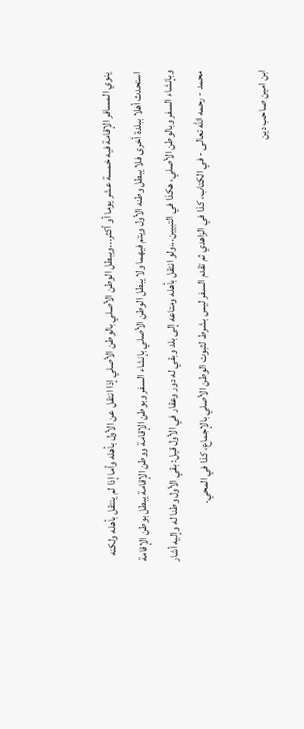ينوي المسافر الإقامة فيه خمسة عشر يوما أو أكثر...ويبطل الوطن الأصلي بالوطن الأصلي إذا انتقل عن الأول بأهله وأما إذا لم ينتقل بأهله ولكنه استحدث أهلا ببلدة أخرى فلا يبطل وطنه الأول ويتم فيهما ولا يبطل الوطن الأصلي بإنشاء السفر وبوطن الإقامة ووطن الإقامة يبطل بوطن الإقامة وبإنشاء السفر وبالوطن الأصلي، هكذا في التبيين...ولو انتقل بأهله ومتاعه إلى بلد وبقي له دور وعقار في الأول قيل: بقي الأول وطنا له وإليه أشار محمد - رحمه الله تعالى - في الكتاب، كذا في الزاهدي ثم تقدم السفر ليس بشرط لثبوت الوطن الأصلي بالإجماع، كذا في المحي.

ابن امین صاحب دین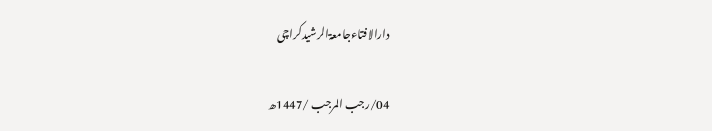دارالافتاءجامعۃالرشیدکراچی

04/رجب المرجب /1447ھ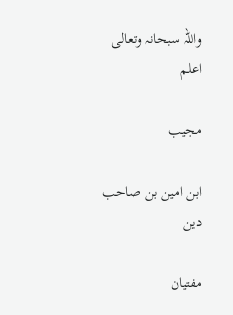واللہ سبحانہ وتعالی اعلم

مجیب

ابن امین بن صاحب دین

مفتیان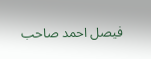فیصل احمد صاحب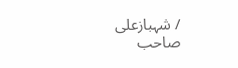/ شہبازعلی صاحب